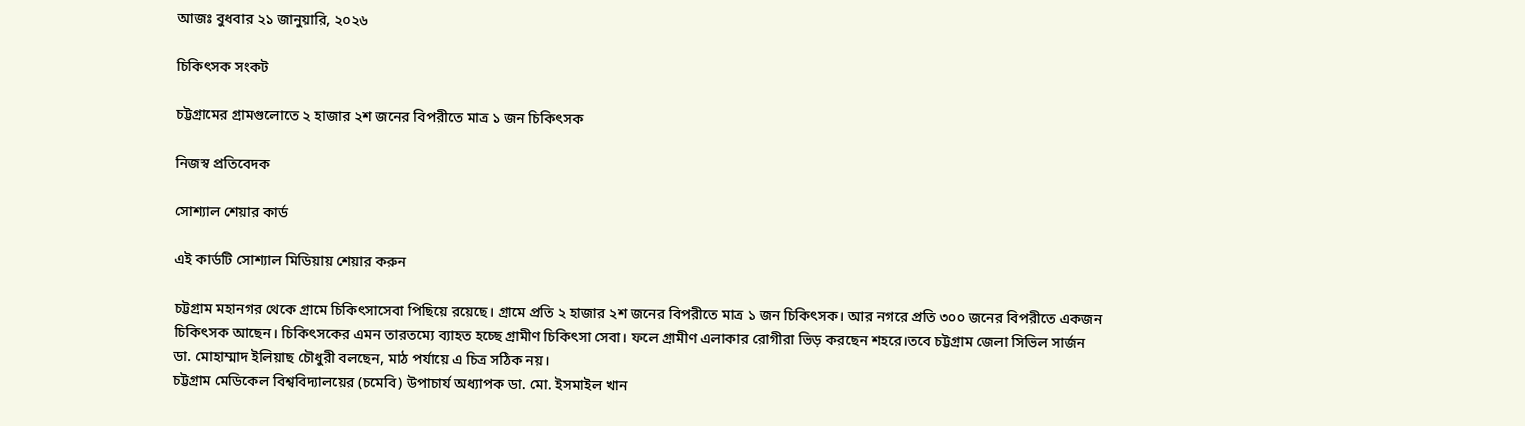আজঃ বুধবার ২১ জানুয়ারি, ২০২৬

চিকিৎসক সংকট

চট্টগ্রামের গ্রামগুলোতে ২ হাজার ২শ জনের বিপরীতে মাত্র ১ জন চিকিৎসক

নিজস্ব প্রতিবেদক

সোশ্যাল শেয়ার কার্ড

এই কার্ডটি সোশ্যাল মিডিয়ায় শেয়ার করুন

চট্টগ্রাম মহানগর থেকে গ্রামে চিকিৎসাসেবা পিছিয়ে রয়েছে। গ্রামে প্রতি ২ হাজার ২শ জনের বিপরীতে মাত্র ১ জন চিকিৎসক। আর নগরে প্রতি ৩০০ জনের বিপরীতে একজন চিকিৎসক আছেন। চিকিৎসকের এমন তারতম্যে ব্যাহত হচ্ছে গ্রামীণ চিকিৎসা সেবা। ফলে গ্রামীণ এলাকার রোগীরা ভিড় করছেন শহরে।তবে চট্টগ্রাম জেলা সিভিল সার্জন ডা. মোহাম্মাদ ইলিয়াছ চৌধুরী বলছেন, মাঠ পর্যায়ে এ চিত্র সঠিক নয়।
চট্টগ্রাম মেডিকেল বিশ্ববিদ্যালয়ের (চমেবি) উপাচার্য অধ্যাপক ডা. মো. ইসমাইল খান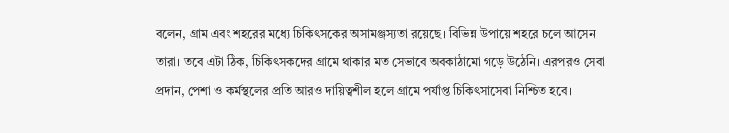বলেন, গ্রাম এবং শহরের মধ্যে চিকিৎসকের অসামঞ্জস্যতা রয়েছে। বিভিন্ন উপায়ে শহরে চলে আসেন তারা। তবে এটা ঠিক, চিকিৎসকদের গ্রামে থাকার মত সেভাবে অবকাঠামো গড়ে উঠেনি। এরপরও সেবা প্রদান, পেশা ও কর্মস্থলের প্রতি আরও দায়িত্বশীল হলে গ্রামে পর্যাপ্ত চিকিৎসাসেবা নিশ্চিত হবে।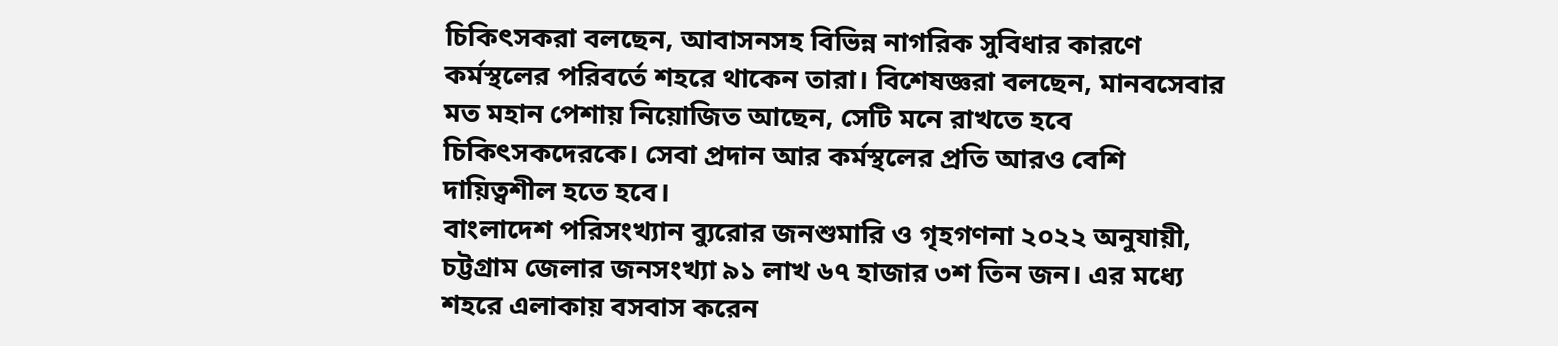চিকিৎসকরা বলছেন, আবাসনসহ বিভিন্ন নাগরিক সুবিধার কারণে কর্মস্থলের পরিবর্তে শহরে থাকেন তারা। বিশেষজ্ঞরা বলছেন, মানবসেবার মত মহান পেশায় নিয়োজিত আছেন, সেটি মনে রাখতে হবে চিকিৎসকদেরকে। সেবা প্রদান আর কর্মস্থলের প্রতি আরও বেশি দায়িত্বশীল হতে হবে।
বাংলাদেশ পরিসংখ্যান ব্যুরোর জনশুমারি ও গৃহগণনা ২০২২ অনুযায়ী, চট্টগ্রাম জেলার জনসংখ্যা ৯১ লাখ ৬৭ হাজার ৩শ তিন জন। এর মধ্যে শহরে এলাকায় বসবাস করেন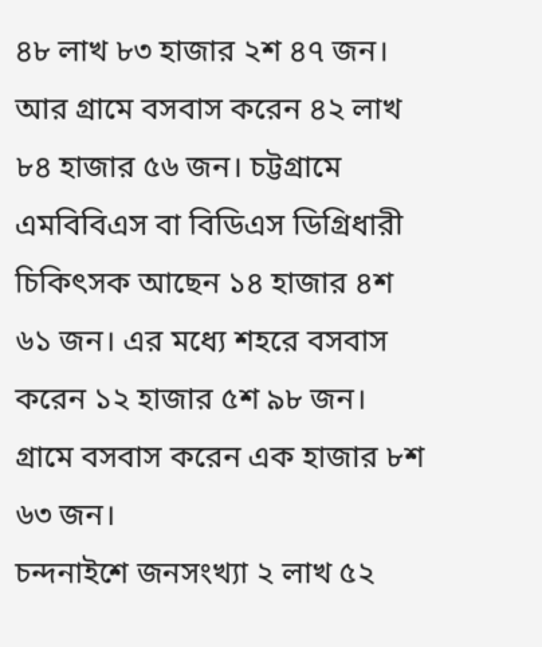৪৮ লাখ ৮৩ হাজার ২শ ৪৭ জন। আর গ্রামে বসবাস করেন ৪২ লাখ ৮৪ হাজার ৫৬ জন। চট্টগ্রামে এমবিবিএস বা বিডিএস ডিগ্রিধারী চিকিৎসক আছেন ১৪ হাজার ৪শ ৬১ জন। এর মধ্যে শহরে বসবাস করেন ১২ হাজার ৫শ ৯৮ জন। গ্রামে বসবাস করেন এক হাজার ৮শ ৬৩ জন।
চন্দনাইশে জনসংখ্যা ২ লাখ ৫২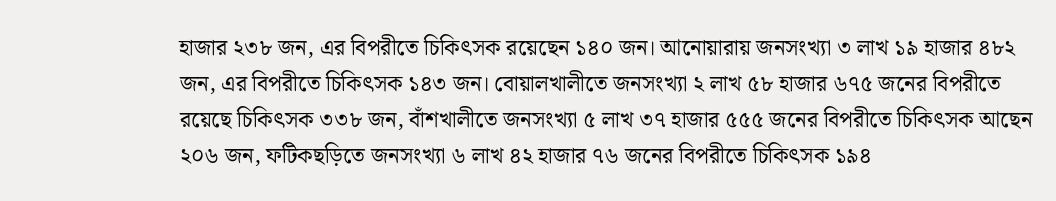হাজার ২৩৮ জন, এর বিপরীতে চিকিৎসক রয়েছেন ১৪০ জন। আনোয়ারায় জনসংখ্যা ৩ লাখ ১৯ হাজার ৪৮২ জন, এর বিপরীতে চিকিৎসক ১৪৩ জন। বোয়ালখালীতে জনসংখ্যা ২ লাখ ৫৮ হাজার ৬৭৫ জনের বিপরীতে রয়েছে চিকিৎসক ৩৩৮ জন, বাঁশখালীতে জনসংখ্যা ৫ লাখ ৩৭ হাজার ৫৫৫ জনের বিপরীতে চিকিৎসক আছেন ২০৬ জন, ফটিকছড়িতে জনসংখ্যা ৬ লাখ ৪২ হাজার ৭৬ জনের বিপরীতে চিকিৎসক ১৯৪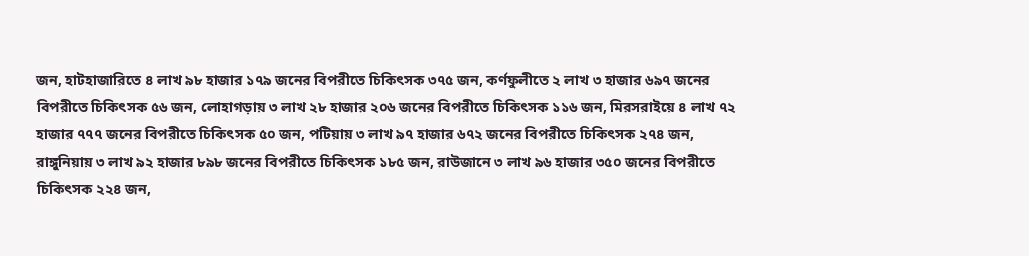জন, হাটহাজারিতে ৪ লাখ ৯৮ হাজার ১৭৯ জনের বিপরীতে চিকিৎসক ৩৭৫ জন, কর্ণফুলীতে ২ লাখ ৩ হাজার ৬৯৭ জনের বিপরীতে চিকিৎসক ৫৬ জন, লোহাগড়ায় ৩ লাখ ২৮ হাজার ২০৬ জনের বিপরীতে চিকিৎসক ১১৬ জন, মিরসরাইয়ে ৪ লাখ ৭২ হাজার ৭৭৭ জনের বিপরীতে চিকিৎসক ৫০ জন, পটিয়ায় ৩ লাখ ৯৭ হাজার ৬৭২ জনের বিপরীতে চিকিৎসক ২৭৪ জন, রাঙ্গুনিয়ায় ৩ লাখ ৯২ হাজার ৮৯৮ জনের বিপরীতে চিকিৎসক ১৮৫ জন, রাউজানে ৩ লাখ ৯৬ হাজার ৩৫০ জনের বিপরীতে চিকিৎসক ২২৪ জন,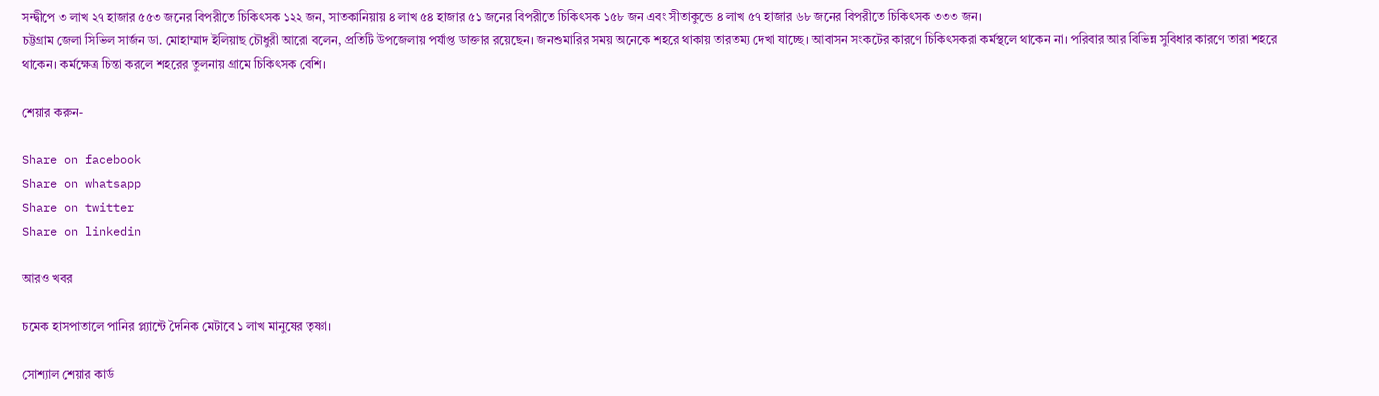সন্দ্বীপে ৩ লাখ ২৭ হাজার ৫৫৩ জনের বিপরীতে চিকিৎসক ১২২ জন, সাতকানিয়ায় ৪ লাখ ৫৪ হাজার ৫১ জনের বিপরীতে চিকিৎসক ১৫৮ জন এবং সীতাকুন্ডে ৪ লাখ ৫৭ হাজার ৬৮ জনের বিপরীতে চিকিৎসক ৩৩৩ জন।
চট্টগ্রাম জেলা সিভিল সার্জন ডা. মোহাম্মাদ ইলিয়াছ চৌধুরী আরো বলেন, প্রতিটি উপজেলায় পর্যাপ্ত ডাক্তার রয়েছেন। জনশুমারির সময় অনেকে শহরে থাকায় তারতম্য দেখা যাচ্ছে। আবাসন সংকটের কারণে চিকিৎসকরা কর্মস্থলে থাকেন না। পরিবার আর বিভিন্ন সুবিধার কারণে তারা শহরে থাকেন। কর্মক্ষেত্র চিন্তা করলে শহরের তুলনায় গ্রামে চিকিৎসক বেশি।

শেয়ার করুন-

Share on facebook
Share on whatsapp
Share on twitter
Share on linkedin

আরও খবর

চমেক হাসপাতালে পানির প্ল্যান্টে দৈনিক মেটাবে ১ লাখ মানুষের তৃষ্ণা।

সোশ্যাল শেয়ার কার্ড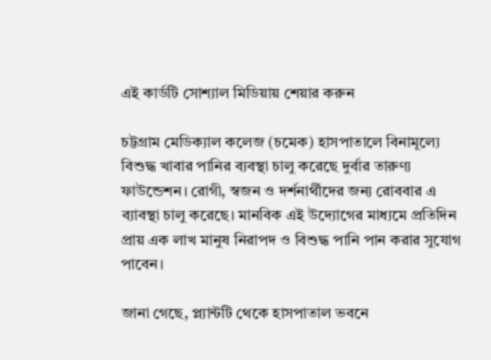এই কার্ডটি সোশ্যাল মিডিয়ায় শেয়ার করুন

চট্টগ্রাম মেডিক্যাল কলেজ (চমেক) হাসপাতালে বিনামূল্যে বিশুদ্ধ খাবার পানির ব্যবস্থা চালু করেছে দুর্বার তারুণ্য ফাউন্ডেশন। রোগী, স্বজন ও দর্শনার্থীদের জন্য রোববার এ ব্যাবস্থা চালু করেছে। মানবিক এই উদ্যোগের মাধ্যমে প্রতিদিন প্রায় এক লাখ মানুষ নিরাপদ ও বিশুদ্ধ পানি পান করার সুযোগ পাবেন।

জানা গেছে, প্ল্যান্টটি থেকে হাসপাতাল ভবনে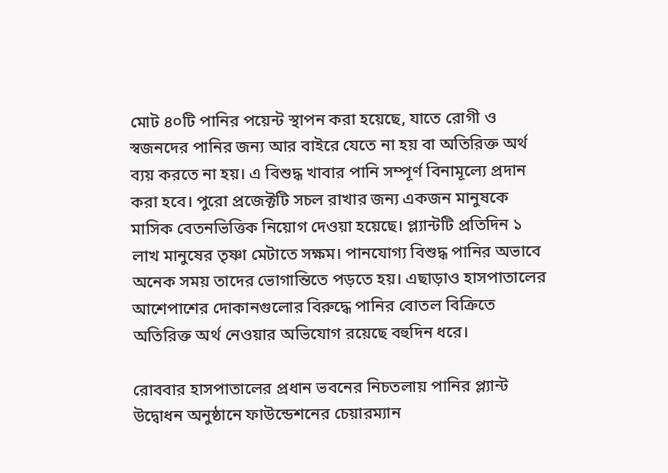মোট ৪০টি পানির পয়েন্ট স্থাপন করা হয়েছে, যাতে রোগী ও স্বজনদের পানির জন্য আর বাইরে যেতে না হয় বা অতিরিক্ত অর্থ ব্যয় করতে না হয়। এ বিশুদ্ধ খাবার পানি সম্পূর্ণ বিনামূল্যে প্রদান করা হবে। পুরো প্রজেক্টটি সচল রাখার জন্য একজন মানুষকে মাসিক বেতনভিত্তিক নিয়োগ দেওয়া হয়েছে। প্ল্যান্টটি প্রতিদিন ১ লাখ মানুষের তৃষ্ণা মেটাতে সক্ষম। পানযোগ্য বিশুদ্ধ পানির অভাবে অনেক সময় তাদের ভোগান্তিতে পড়তে হয়। এছাড়াও হাসপাতালের আশেপাশের দোকানগুলোর বিরুদ্ধে পানির বোতল বিক্রিতে অতিরিক্ত অর্থ নেওয়ার অভিযোগ রয়েছে বহুদিন ধরে।

রোববার হাসপাতালের প্রধান ভবনের নিচতলায় পানির প্ল্যান্ট উদ্বোধন অনুষ্ঠানে ফাউন্ডেশনের চেয়ারম্যান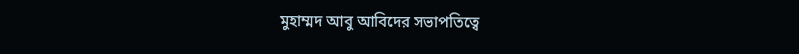মুহাম্মদ আবু আবিদের সভাপতিত্বে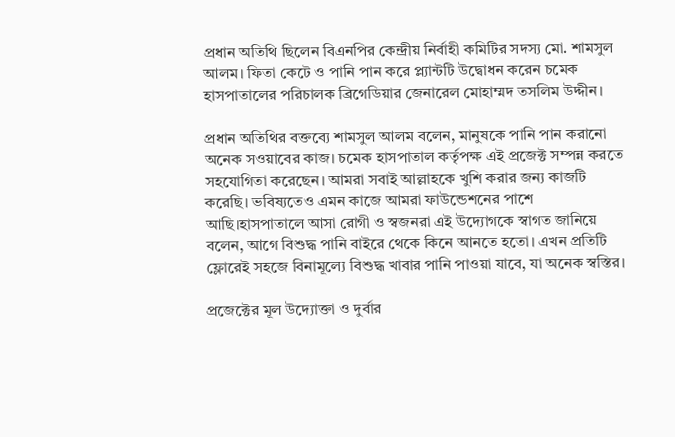প্রধান অতিথি ছিলেন বিএনপির কেন্দ্রীয় নির্বাহী কমিটির সদস্য মো. শামসুল আলম। ফিতা কেটে ও পানি পান করে প্ল্যান্টটি উদ্বোধন করেন চমেক হাসপাতালের পরিচালক ব্রিগেডিয়ার জেনারেল মোহাম্মদ তসলিম উদ্দীন।

প্রধান অতিথির বক্তব্যে শামসুল আলম বলেন, মানুষকে পানি পান করানো অনেক সওয়াবের কাজ। চমেক হাসপাতাল কর্তৃপক্ষ এই প্রজেক্ট সম্পন্ন করতে সহযোগিতা করেছেন। আমরা সবাই আল্লাহকে খুশি করার জন্য কাজটি করেছি। ভবিষ্যতেও এমন কাজে আমরা ফাউন্ডেশনের পাশে আছি।হাসপাতালে আসা রোগী ও স্বজনরা এই উদ্যোগকে স্বাগত জানিয়ে বলেন, আগে বিশুদ্ধ পানি বাইরে থেকে কিনে আনতে হতো। এখন প্রতিটি ফ্লোরেই সহজে বিনামূল্যে বিশুদ্ধ খাবার পানি পাওয়া যাবে, যা অনেক স্বস্তির।

প্রজেক্টের মূল উদ্যোক্তা ও দুর্বার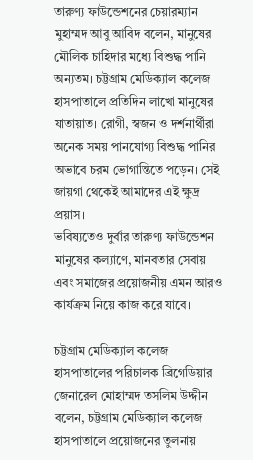তারুণ্য ফাউন্ডেশনের চেয়ারম্যান মুহাম্মদ আবু আবিদ বলেন, মানুষের মৌলিক চাহিদার মধ্যে বিশুদ্ধ পানি অন্যতম। চট্টগ্রাম মেডিক্যাল কলেজ হাসপাতালে প্রতিদিন লাখো মানুষের যাতায়াত। রোগী, স্বজন ও দর্শনার্থীরা অনেক সময় পানযোগ্য বিশুদ্ধ পানির অভাবে চরম ভোগান্তিতে পড়েন। সেই জায়গা থেকেই আমাদের এই ক্ষুদ্র প্রয়াস।
ভবিষ্যতেও দুর্বার তারুণ্য ফাউন্ডেশন মানুষের কল্যাণে, মানবতার সেবায় এবং সমাজের প্রয়োজনীয় এমন আরও কার্যক্রম নিয়ে কাজ করে যাবে।

চট্টগ্রাম মেডিক্যাল কলেজ হাসপাতালের পরিচালক ব্রিগেডিয়ার জেনারেল মোহাম্মদ তসলিম উদ্দীন বলেন, চট্টগ্রাম মেডিক্যাল কলেজ হাসপাতালে প্রয়োজনের তুলনায়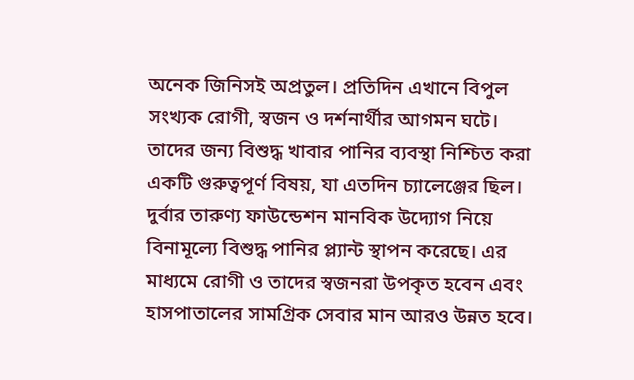অনেক জিনিসই অপ্রতুল। প্রতিদিন এখানে বিপুল সংখ্যক রোগী, স্বজন ও দর্শনার্থীর আগমন ঘটে। তাদের জন্য বিশুদ্ধ খাবার পানির ব্যবস্থা নিশ্চিত করা একটি গুরুত্বপূর্ণ বিষয়, যা এতদিন চ্যালেঞ্জের ছিল। দুর্বার তারুণ্য ফাউন্ডেশন মানবিক উদ্যোগ নিয়ে বিনামূল্যে বিশুদ্ধ পানির প্ল্যান্ট স্থাপন করেছে। এর মাধ্যমে রোগী ও তাদের স্বজনরা উপকৃত হবেন এবং হাসপাতালের সামগ্রিক সেবার মান আরও উন্নত হবে।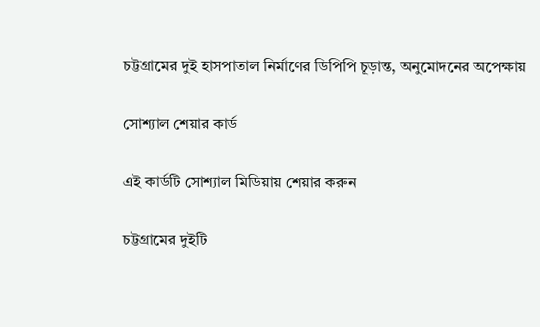চট্টগ্রামের দুই হাসপাতাল নির্মাণের ডিপিপি চূড়ান্ত, অনুমোদনের অপেক্ষায়

সোশ্যাল শেয়ার কার্ড

এই কার্ডটি সোশ্যাল মিডিয়ায় শেয়ার করুন

চট্টগ্রামের দুইটি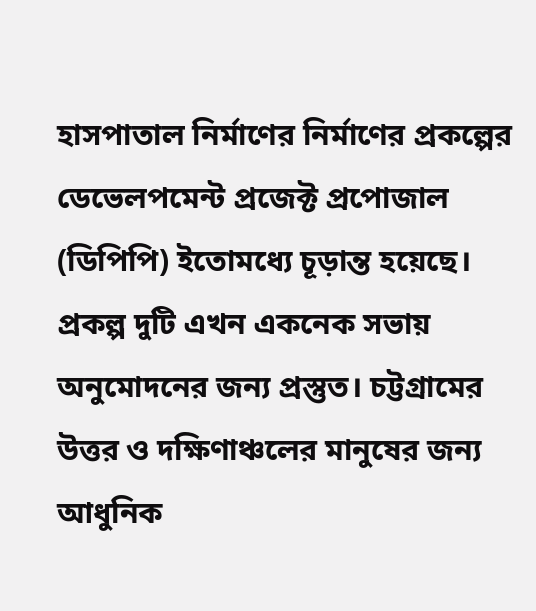হাসপাতাল নির্মাণের নির্মাণের প্রকল্পের ডেভেলপমেন্ট প্রজেক্ট প্রপোজাল (ডিপিপি) ইতোমধ্যে চূড়ান্ত হয়েছে। প্রকল্প দুটি এখন একনেক সভায় অনুমোদনের জন্য প্রস্তুত। চট্টগ্রামের উত্তর ও দক্ষিণাঞ্চলের মানুষের জন্য আধুনিক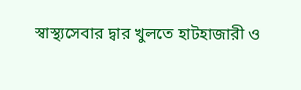স্বাস্থ্যসেবার দ্বার খুলতে হাটহাজারী ও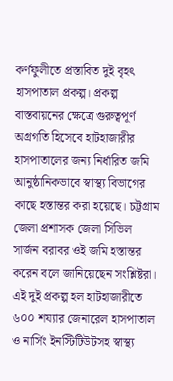কর্ণফুলীতে প্রস্তাবিত দুই বৃহৎ হাসপাতাল প্রকল্প। প্রকল্প বাস্তবায়নের ক্ষেত্রে গুরুত্বপূর্ণ অগ্রগতি হিসেবে হাটহাজারীর হাসপাতালের জন্য নির্ধারিত জমি আনুষ্ঠানিকভাবে স্বাস্থ্য বিভাগের কাছে হস্তান্তর করা হয়েছে। চট্টগ্রাম জেলা প্রশাসক জেলা সিভিল সার্জন বরাবর ওই জমি হস্তান্তর করেন বলে জানিয়েছেন সংশ্লিষ্টরা। এই দুই প্রকল্প হল হাটহাজারীতে ৬০০ শয্যার জেনারেল হাসপাতাল ও নার্সিং ইনস্টিটিউটসহ স্বাস্থ্য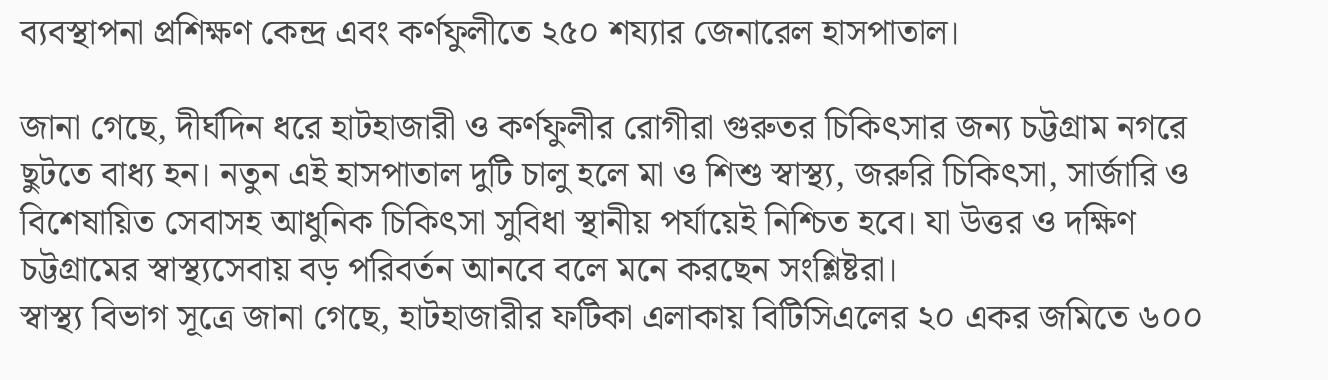ব্যবস্থাপনা প্রশিক্ষণ কেন্দ্র এবং কর্ণফুলীতে ২৫০ শয্যার জেনারেল হাসপাতাল।

জানা গেছে, দীর্ঘদিন ধরে হাটহাজারী ও কর্ণফুলীর রোগীরা গুরুতর চিকিৎসার জন্য চট্টগ্রাম নগরে ছুটতে বাধ্য হন। নতুন এই হাসপাতাল দুটি চালু হলে মা ও শিশু স্বাস্থ্য, জরুরি চিকিৎসা, সার্জারি ও বিশেষায়িত সেবাসহ আধুনিক চিকিৎসা সুবিধা স্থানীয় পর্যায়েই নিশ্চিত হবে। যা উত্তর ও দক্ষিণ চট্টগ্রামের স্বাস্থ্যসেবায় বড় পরিবর্তন আনবে বলে মনে করছেন সংশ্লিষ্টরা।
স্বাস্থ্য বিভাগ সূত্রে জানা গেছে, হাটহাজারীর ফটিকা এলাকায় বিটিসিএলের ২০ একর জমিতে ৬০০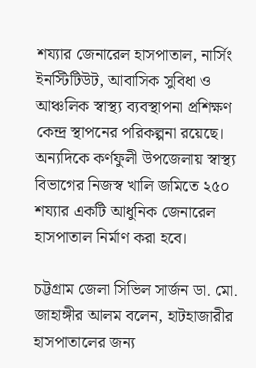শয্যার জেনারেল হাসপাতাল, নার্সিং ইনস্টিটিউট, আবাসিক সুবিধা ও আঞ্চলিক স্বাস্থ্য ব্যবস্থাপনা প্রশিক্ষণ কেন্দ্র স্থাপনের পরিকল্পনা রয়েছে। অন্যদিকে কর্ণফুলী উপজেলায় স্বাস্থ্য বিভাগের নিজস্ব খালি জমিতে ২৫০ শয্যার একটি আধুনিক জেনারেল হাসপাতাল নির্মাণ করা হবে।

চট্টগ্রাম জেলা সিভিল সার্জন ডা. মো. জাহাঙ্গীর আলম বলেন, হাটহাজারীর হাসপাতালের জন্য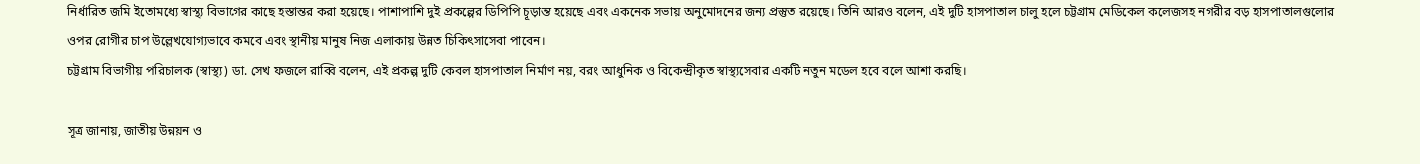নির্ধারিত জমি ইতোমধ্যে স্বাস্থ্য বিভাগের কাছে হস্তান্তর করা হয়েছে। পাশাপাশি দুই প্রকল্পের ডিপিপি চূড়ান্ত হয়েছে এবং একনেক সভায় অনুমোদনের জন্য প্রস্তুত রয়েছে। তিনি আরও বলেন, এই দুটি হাসপাতাল চালু হলে চট্টগ্রাম মেডিকেল কলেজসহ নগরীর বড় হাসপাতালগুলোর ওপর রোগীর চাপ উল্লেখযোগ্যভাবে কমবে এবং স্থানীয় মানুষ নিজ এলাকায় উন্নত চিকিৎসাসেবা পাবেন।
চট্টগ্রাম বিভাগীয় পরিচালক (স্বাস্থ্য) ডা. সেখ ফজলে রাব্বি বলেন, এই প্রকল্প দুটি কেবল হাসপাতাল নির্মাণ নয়, বরং আধুনিক ও বিকেন্দ্রীকৃত স্বাস্থ্যসেবার একটি নতুন মডেল হবে বলে আশা করছি।

সূত্র জানায়, জাতীয় উন্নয়ন ও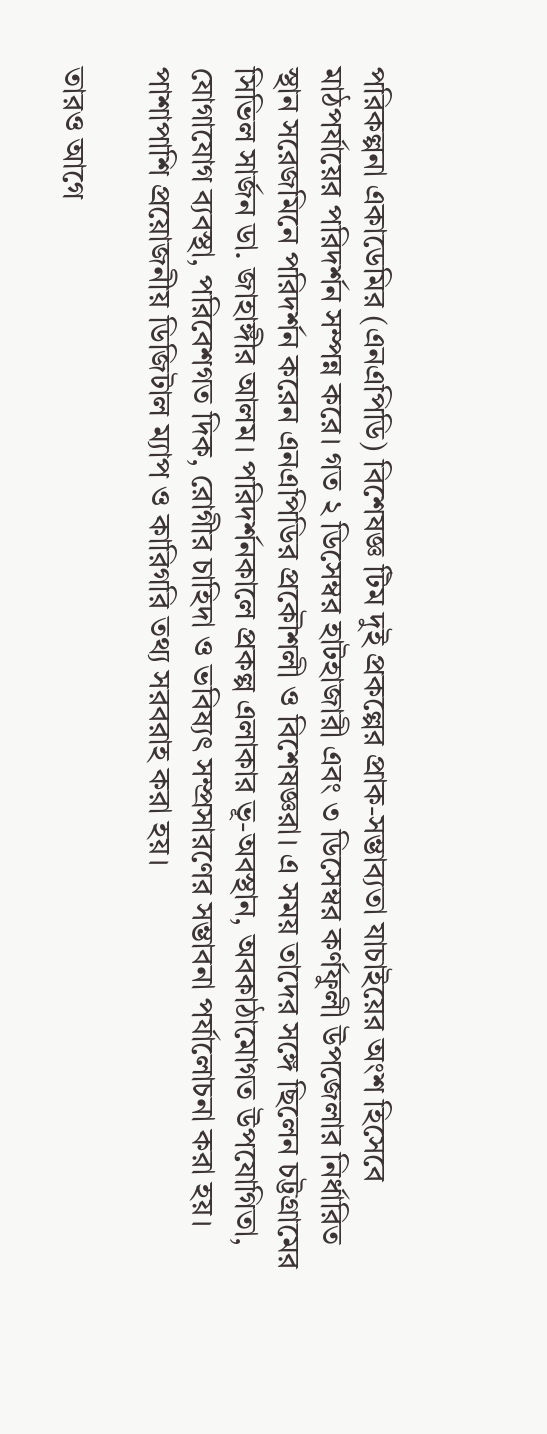পরিকল্পনা একাডেমির (এনএপিডি) বিশেষজ্ঞ টিম দুই প্রকল্পের প্রাক-সম্ভাব্যতা যাচাইয়ের অংশ হিসেবে মাঠপর্যায়ের পরিদর্শন সম্পন্ন করে। গত ২ ডিসেম্বর হাটহাজারী এবং ৩ ডিসেম্বর কর্ণফুলী উপজেলার নির্ধারিত স্থান সরেজমিনে পরিদর্শন করেন এনএপিডির প্রকৌশলী ও বিশেষজ্ঞরা। এ সময় তাদের সঙ্গে ছিলেন চট্টগ্রামের সিভিল সার্জন ডা. জাহাঙ্গীর আলম। পরিদর্শনকালে প্রকল্প এলাকার ভূ-অবস্থান, অবকাঠামোগত উপযোগিতা, যোগাযোগ ব্যবস্থা, পরিবেশগত দিক, রোগীর চাহিদা ও ভবিষ্যৎ সম্প্রসারণের সম্ভাবনা পর্যালোচনা করা হয়। পাশাপাশি প্রয়োজনীয় ডিজিটাল ম্যাপ ও কারিগরি তথ্য সরবরাহ করা হয়।

তারও আগে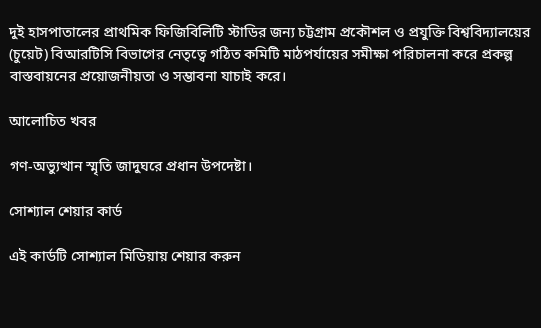দুই হাসপাতালের প্রাথমিক ফিজিবিলিটি স্টাডির জন্য চট্টগ্রাম প্রকৌশল ও প্রযুক্তি বিশ্ববিদ্যালয়ের (চুয়েট) বিআরটিসি বিভাগের নেতৃত্বে গঠিত কমিটি মাঠপর্যায়ের সমীক্ষা পরিচালনা করে প্রকল্প বাস্তবায়নের প্রয়োজনীয়তা ও সম্ভাবনা যাচাই করে।

আলোচিত খবর

গণ-অভ্যুত্থান স্মৃতি জাদুঘরে প্রধান উপদেষ্টা।

সোশ্যাল শেয়ার কার্ড

এই কার্ডটি সোশ্যাল মিডিয়ায় শেয়ার করুন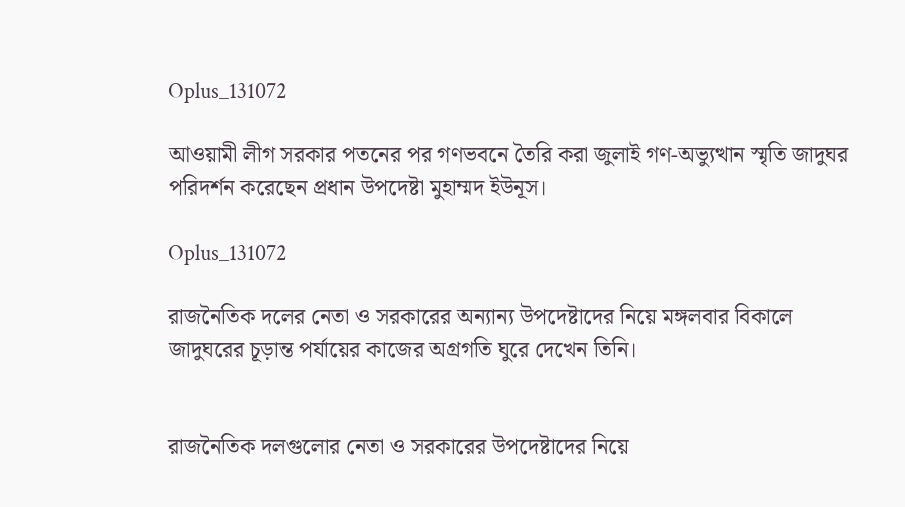Oplus_131072

আওয়ামী লীগ সরকার পতনের পর গণভবনে তৈরি করা জুলাই গণ-অভ্যুত্থান স্মৃতি জাদুঘর পরিদর্শন করেছেন প্রধান উপদেষ্টা মুহাম্মদ ইউনূস।

Oplus_131072

রাজনৈতিক দলের নেতা ও সরকারের অন্যান্য উপদেষ্টাদের নিয়ে মঙ্গলবার বিকালে জাদুঘরের চূড়ান্ত পর্যায়ের কাজের অগ্রগতি ঘুরে দেখেন তিনি।


রাজনৈতিক দলগুলোর নেতা ও সরকারের উপদেষ্টাদের নিয়ে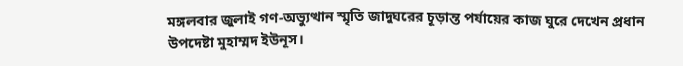মঙ্গলবার জুলাই গণ-অভ্যুত্থান স্মৃতি জাদুঘরের চূড়ান্ত পর্যায়ের কাজ ঘুরে দেখেন প্রধান উপদেষ্টা মুহাম্মদ ইউনূস।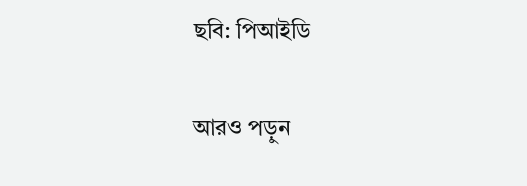ছবি: পিআইডি

আরও পড়ুন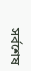সর্বশেষ